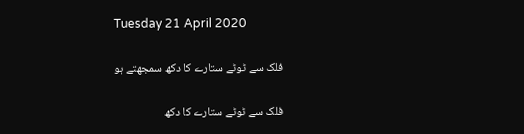Tuesday 21 April 2020

فلک سے ٹوٹے ستارے کا دکھ سمجھتے ہو

فلک سے ٹوٹے ستارے کا دکھ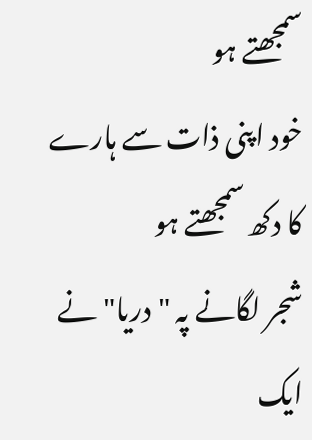سمجھتے ہو
خود اپنی ذات سے ہارے کا دکھ سمجھتے ہو
شجر لگانے پہ "دریا" نے ایک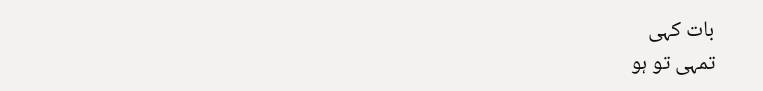بات کہی
تمہی تو ہو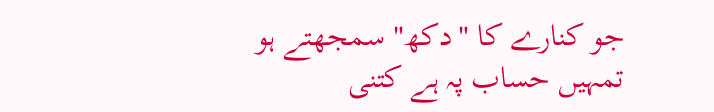جو کنارے کا "دکھ" سمجھتے ہو
تمہیں حساب پہ ہے کتنی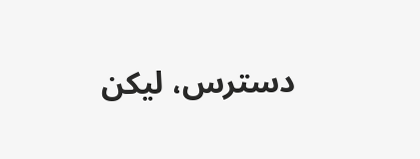دسترس، لیکن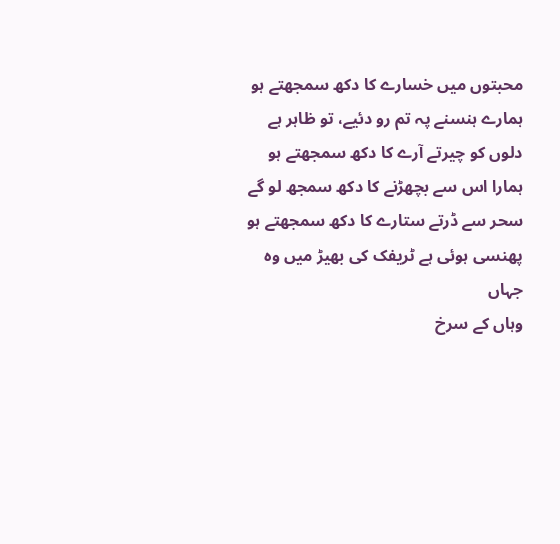محبتوں میں خسارے کا دکھ سمجھتے ہو
ہمارے ہنسنے پہ تم رو دئیے، تو ظاہر ہے
دلوں کو چیرتے آرے کا دکھ سمجھتے ہو
ہمارا اس سے بچھڑنے کا دکھ سمجھ لو گے
سحر سے ڈرتے ستارے کا دکھ سمجھتے ہو
پھنسی ہوئی ہے ٹریفک کی بھیڑ میں وہ جہاں
وہاں کے سرخ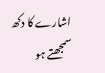اشارے کا دکھ سمجھتے ہو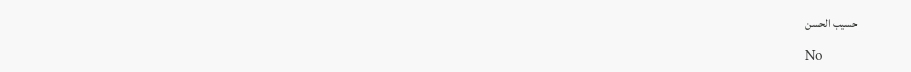حسیب الحسن

No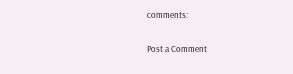comments:

Post a Comment